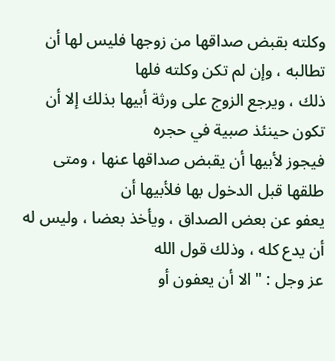وكلته بقبض صداقها من زوجها فليس لها أن تطالبه ، وإن لم تكن وكلته فلها
ذلك ، ويرجع الزوج على ورثة أبيها بذلك إلا أن تكون حينئذ صبية في حجره
فيجوز لأبيها أن يقبض صداقها عنها ، ومتى طلقها قبل الدخول بها فلأبيها أن
يعفو عن بعض الصداق ، ويأخذ بعضا ، وليس له أن يدع كله ، وذلك قول الله
عز وجل : " الا أن يعفون أو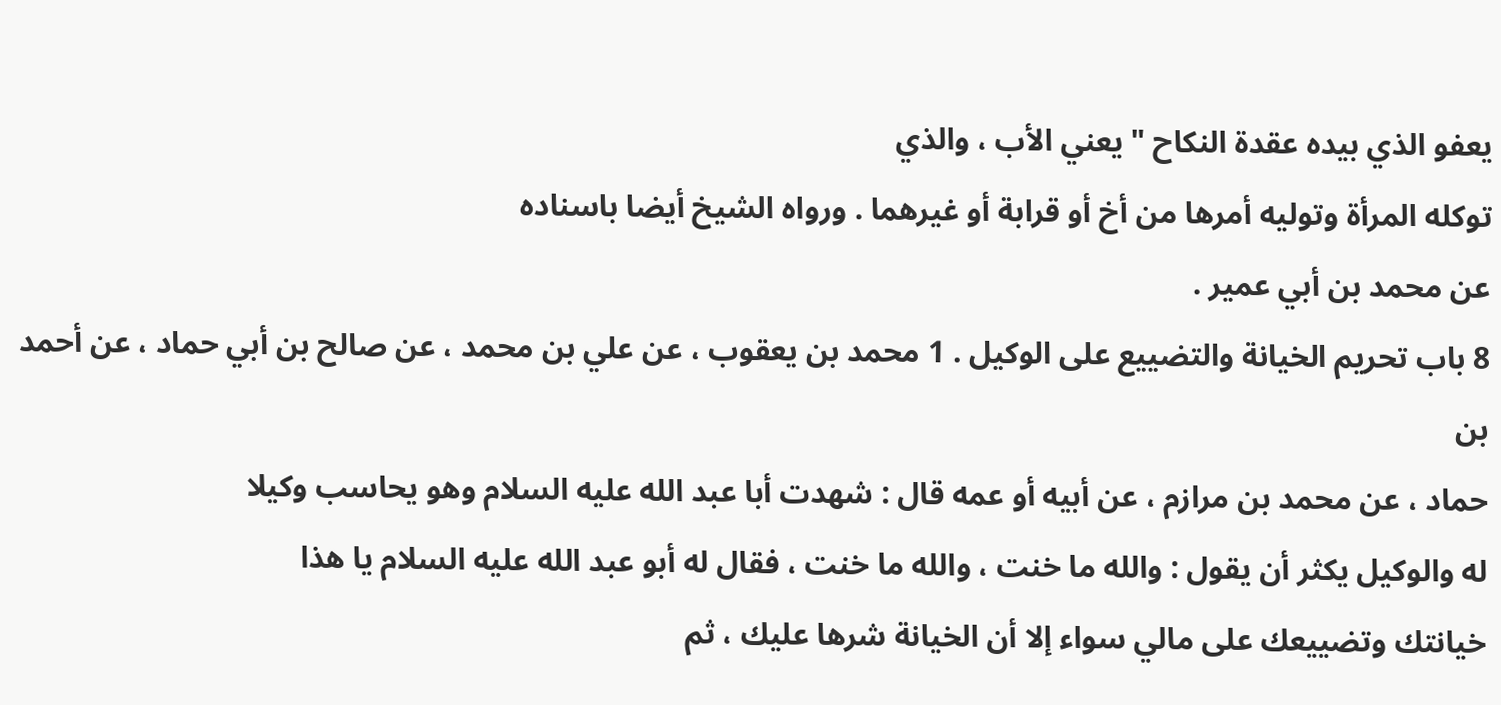يعفو الذي بيده عقدة النكاح " يعني الأب ، والذي
توكله المرأة وتوليه أمرها من أخ أو قرابة أو غيرهما . ورواه الشيخ أيضا باسناده
عن محمد بن أبي عمير .
8 باب تحريم الخيانة والتضييع على الوكيل . 1 محمد بن يعقوب ، عن علي بن محمد ، عن صالح بن أبي حماد ، عن أحمد بن
حماد ، عن محمد بن مرازم ، عن أبيه أو عمه قال : شهدت أبا عبد الله عليه السلام وهو يحاسب وكيلا
له والوكيل يكثر أن يقول : والله ما خنت ، والله ما خنت ، فقال له أبو عبد الله عليه السلام يا هذا
خيانتك وتضييعك على مالي سواء إلا أن الخيانة شرها عليك ، ثم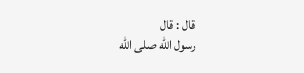قال : قال
رسول الله صلى الله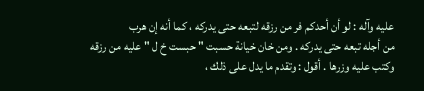عليه وآله : لو أن أحدكم فر من رزقه لتبعه حتى يدركه ، كما أنه إن هرب
من أجله تبعه حتى يدركه . ومن خان خيانة حسبت " حبست خ ل " عليه من رزقه
وكتب عليه وزرها . أقول : وتقدم ما يدل على ذلك ،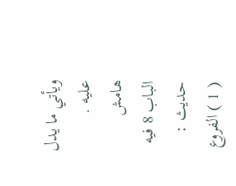ويأتي ما يدل عليه .
هامش
الباب 8 فيه حديث :
( 1 ) الفروع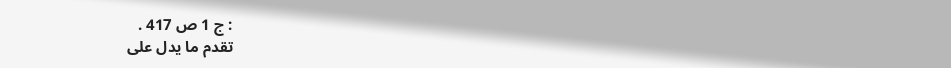: ج 1 ص 417 .
تقدم ما يدل على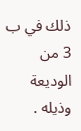ذلك في ب 3 من الوديعة وذيله .